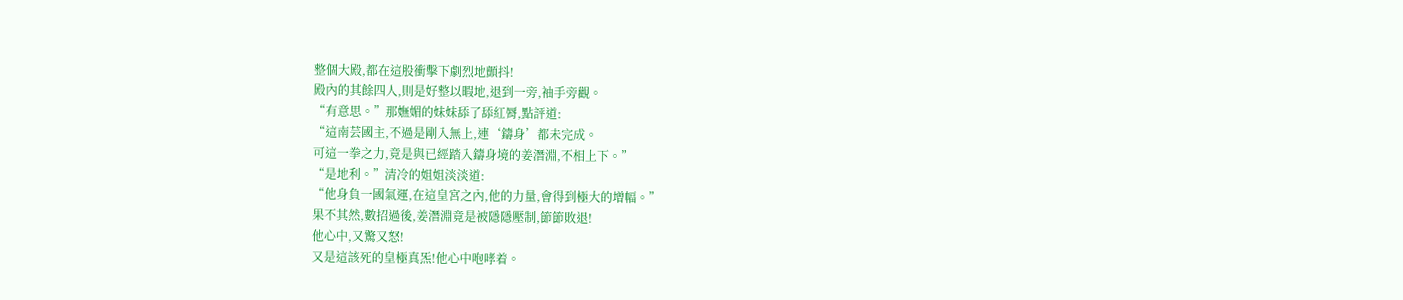整個大殿,都在這股衝擊下劇烈地顫抖!
殿內的其餘四人,則是好整以暇地,退到一旁,袖手旁觀。
“有意思。”那嫵媚的妹妹舔了舔紅脣,點評道:
“這南芸國主,不過是剛入無上,連‘鑄身’都未完成。
可這一拳之力,竟是與已經踏入鑄身境的姜潛淵,不相上下。”
“是地利。”清冷的姐姐淡淡道:
“他身負一國氣運,在這皇宮之內,他的力量,會得到極大的增幅。”
果不其然,數招過後,姜潛淵竟是被隱隱壓制,節節敗退!
他心中,又驚又怒!
又是這該死的皇極真炁!他心中咆哮着。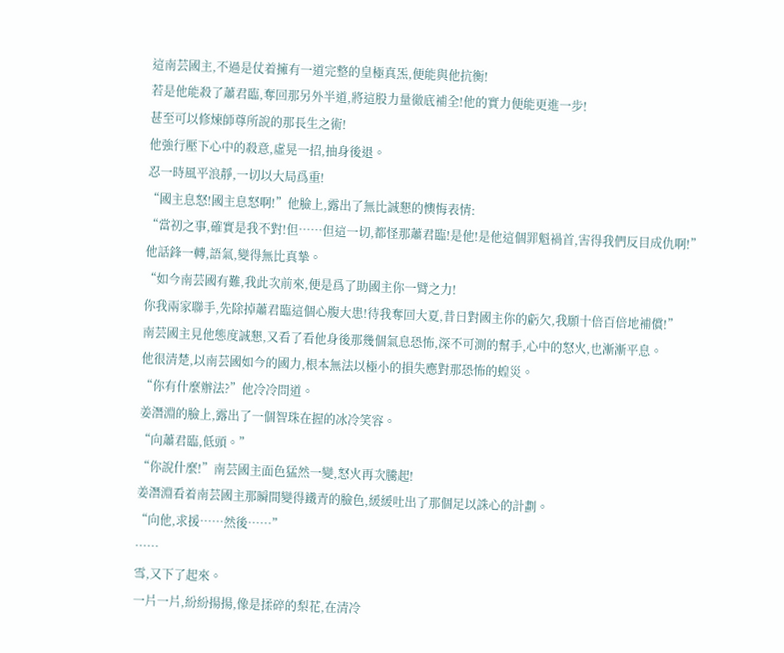這南芸國主,不過是仗着擁有一道完整的皇極真炁,便能與他抗衡!
若是他能殺了蕭君臨,奪回那另外半道,將這股力量徹底補全!他的實力便能更進一步!
甚至可以修煉師尊所說的那長生之術!
他強行壓下心中的殺意,虛晃一招,抽身後退。
忍一時風平浪靜,一切以大局爲重!
“國主息怒!國主息怒啊!”他臉上,露出了無比誠懇的懊悔表情:
“當初之事,確實是我不對!但……但這一切,都怪那蕭君臨!是他!是他這個罪魁禍首,害得我們反目成仇啊!”
他話鋒一轉,語氣,變得無比真摯。
“如今南芸國有難,我此次前來,便是爲了助國主你一臂之力!
你我兩家聯手,先除掉蕭君臨這個心腹大患!待我奪回大夏,昔日對國主你的虧欠,我願十倍百倍地補償!”
南芸國主見他態度誠懇,又看了看他身後那幾個氣息恐怖,深不可測的幫手,心中的怒火,也漸漸平息。
他很清楚,以南芸國如今的國力,根本無法以極小的損失應對那恐怖的蝗災。
“你有什麼辦法?”他冷冷問道。
姜潛淵的臉上,露出了一個智珠在握的冰冷笑容。
“向蕭君臨,低頭。”
“你說什麼!”南芸國主面色猛然一變,怒火再次騰起!
姜潛淵看着南芸國主那瞬間變得鐵青的臉色,緩緩吐出了那個足以誅心的計劃。
“向他,求援……然後……”
……
雪,又下了起來。
一片一片,紛紛揚揚,像是揉碎的梨花,在清冷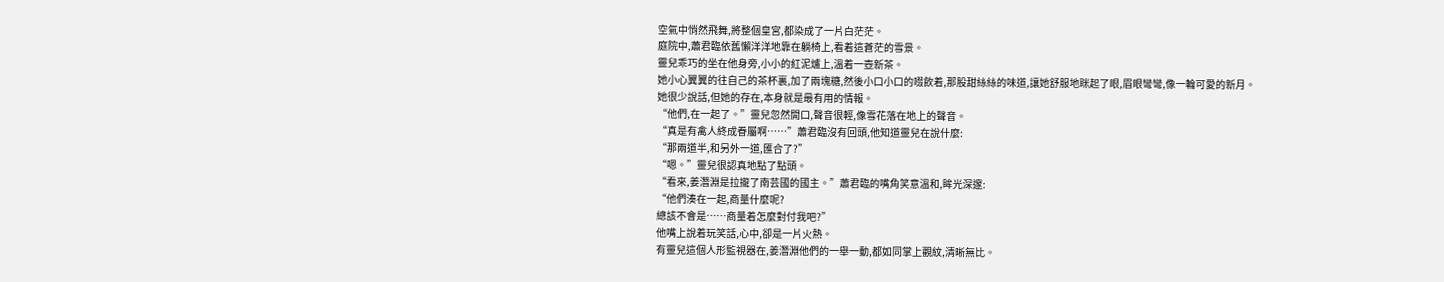空氣中悄然飛舞,將整個皇宮,都染成了一片白茫茫。
庭院中,蕭君臨依舊懶洋洋地靠在躺椅上,看着這蒼茫的雪景。
靈兒乖巧的坐在他身旁,小小的紅泥爐上,溫着一壺新茶。
她小心翼翼的往自己的茶杯裏,加了兩塊糖,然後小口小口的啜飲着,那股甜絲絲的味道,讓她舒服地眯起了眼,眉眼彎彎,像一輪可愛的新月。
她很少說話,但她的存在,本身就是最有用的情報。
“他們,在一起了。”靈兒忽然開口,聲音很輕,像雪花落在地上的聲音。
“真是有禽人終成眷屬啊……”蕭君臨沒有回頭,他知道靈兒在說什麼:
“那兩道半,和另外一道,匯合了?”
“嗯。”靈兒很認真地點了點頭。
“看來,姜潛淵是拉攏了南芸國的國主。”蕭君臨的嘴角笑意溫和,眸光深邃:
“他們湊在一起,商量什麼呢?
總該不會是……商量着怎麼對付我吧?”
他嘴上說着玩笑話,心中,卻是一片火熱。
有靈兒這個人形監視器在,姜潛淵他們的一舉一動,都如同掌上觀紋,清晰無比。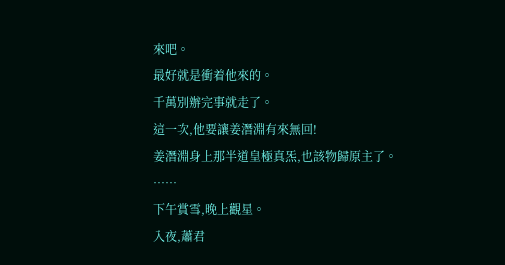來吧。
最好就是衝着他來的。
千萬別辦完事就走了。
這一次,他要讓姜潛淵有來無回!
姜潛淵身上那半道皇極真炁,也該物歸原主了。
……
下午賞雪,晚上觀星。
入夜,蕭君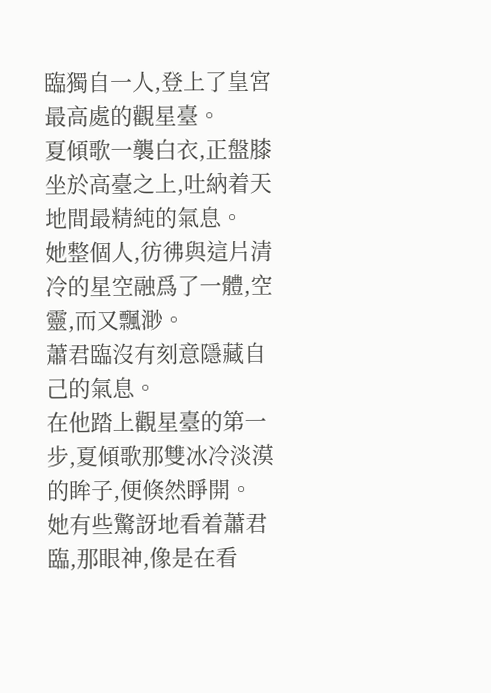臨獨自一人,登上了皇宮最高處的觀星臺。
夏傾歌一襲白衣,正盤膝坐於高臺之上,吐納着天地間最精純的氣息。
她整個人,彷彿與這片清冷的星空融爲了一體,空靈,而又飄渺。
蕭君臨沒有刻意隱藏自己的氣息。
在他踏上觀星臺的第一步,夏傾歌那雙冰冷淡漠的眸子,便倏然睜開。
她有些驚訝地看着蕭君臨,那眼神,像是在看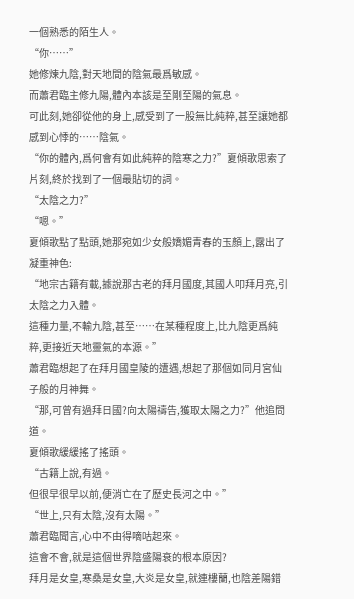一個熟悉的陌生人。
“你……”
她修煉九陰,對天地間的陰氣最爲敏感。
而蕭君臨主修九陽,體內本該是至剛至陽的氣息。
可此刻,她卻從他的身上,感受到了一股無比純粹,甚至讓她都感到心悸的……陰氣。
“你的體內,爲何會有如此純粹的陰寒之力?”夏傾歌思索了片刻,終於找到了一個最貼切的詞。
“太陰之力?”
“嗯。”
夏傾歌點了點頭,她那宛如少女般嬌媚青春的玉顏上,露出了凝重神色:
“地宗古籍有載,據說那古老的拜月國度,其國人叩拜月亮,引太陰之力入體。
這種力量,不輸九陰,甚至……在某種程度上,比九陰更爲純粹,更接近天地靈氣的本源。”
蕭君臨想起了在拜月國皇陵的遭遇,想起了那個如同月宮仙子般的月神舞。
“那,可曾有過拜日國?向太陽禱告,獲取太陽之力?”他追問道。
夏傾歌緩緩搖了搖頭。
“古籍上說,有過。
但很早很早以前,便消亡在了歷史長河之中。”
“世上,只有太陰,沒有太陽。”
蕭君臨聞言,心中不由得嘀咕起來。
這會不會,就是這個世界陰盛陽衰的根本原因?
拜月是女皇,寒桑是女皇,大炎是女皇,就連樓蘭,也陰差陽錯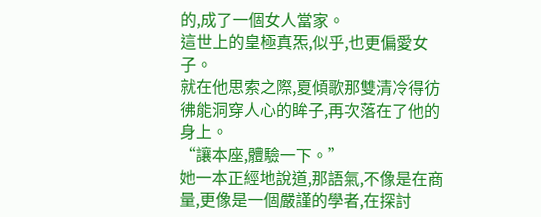的,成了一個女人當家。
這世上的皇極真炁,似乎,也更偏愛女子。
就在他思索之際,夏傾歌那雙清冷得彷彿能洞穿人心的眸子,再次落在了他的身上。
“讓本座,體驗一下。”
她一本正經地說道,那語氣,不像是在商量,更像是一個嚴謹的學者,在探討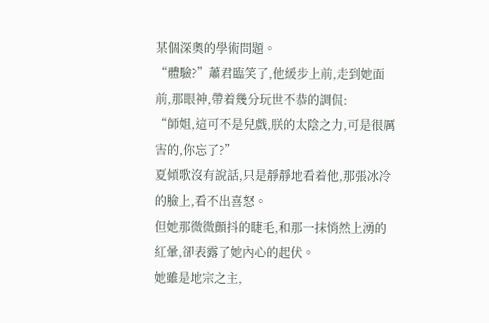某個深奧的學術問題。
“體驗?”蕭君臨笑了,他緩步上前,走到她面前,那眼神,帶着幾分玩世不恭的調侃:
“師姐,這可不是兒戲,朕的太陰之力,可是很厲害的,你忘了?”
夏傾歌沒有說話,只是靜靜地看着他,那張冰冷的臉上,看不出喜怒。
但她那微微顫抖的睫毛,和那一抹悄然上湧的紅暈,卻表露了她內心的起伏。
她雖是地宗之主,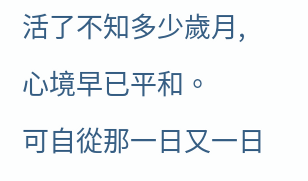活了不知多少歲月,心境早已平和。
可自從那一日又一日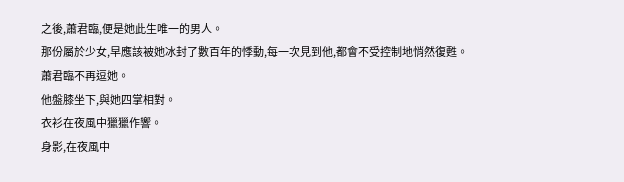之後,蕭君臨,便是她此生唯一的男人。
那份屬於少女,早應該被她冰封了數百年的悸動,每一次見到他,都會不受控制地悄然復甦。
蕭君臨不再逗她。
他盤膝坐下,與她四掌相對。
衣衫在夜風中獵獵作響。
身影,在夜風中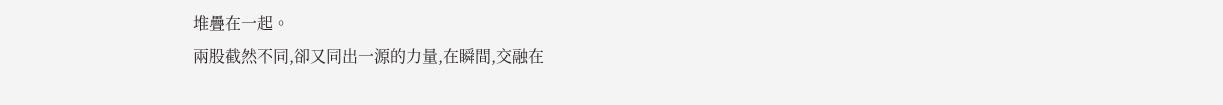堆疊在一起。
兩股截然不同,卻又同出一源的力量,在瞬間,交融在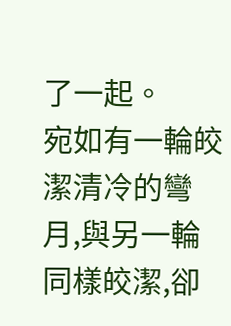了一起。
宛如有一輪皎潔清冷的彎月,與另一輪同樣皎潔,卻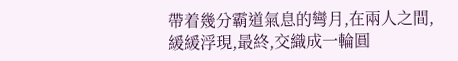帶着幾分霸道氣息的彎月,在兩人之間,緩緩浮現,最終,交織成一輪圓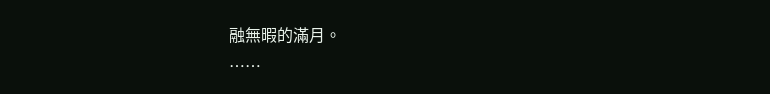融無暇的滿月。
……